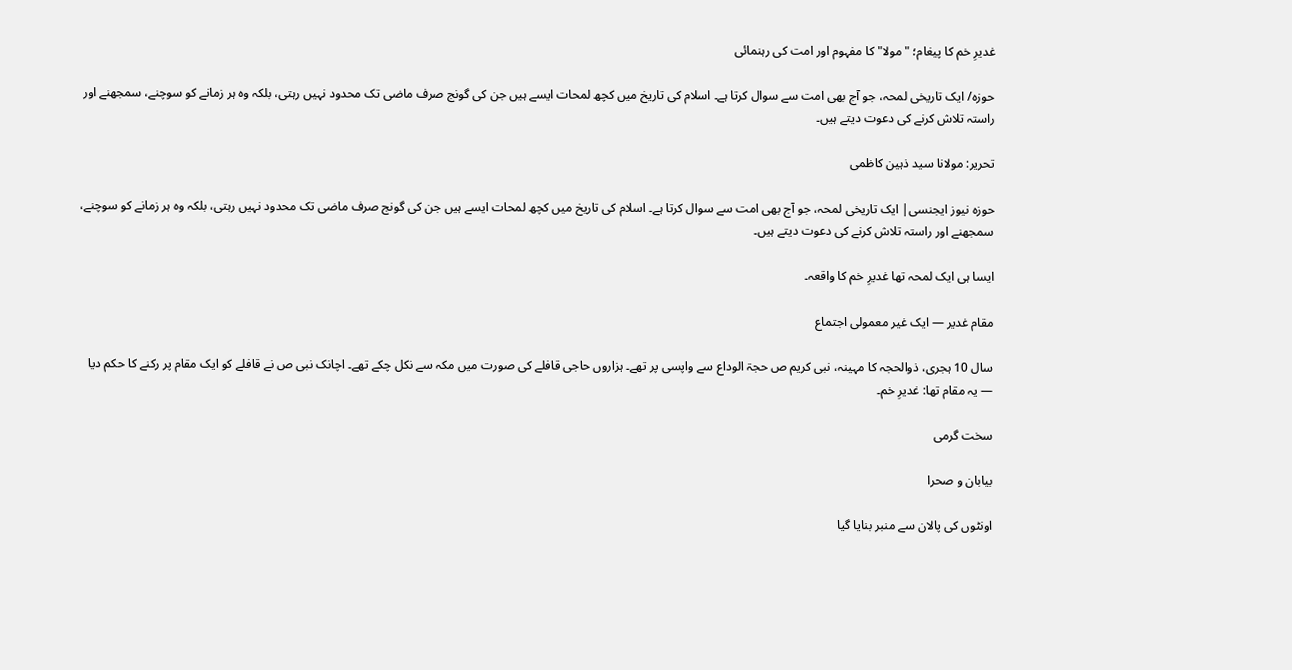غدیرِ خم کا پیغام؛ "مولا" کا مفہوم اور امت کی رہنمائی

حوزہ/ ایک تاریخی لمحہ، جو آج بھی امت سے سوال کرتا ہے۔ اسلام کی تاریخ میں کچھ لمحات ایسے ہیں جن کی گونج صرف ماضی تک محدود نہیں رہتی، بلکہ وہ ہر زمانے کو سوچنے، سمجھنے اور راستہ تلاش کرنے کی دعوت دیتے ہیں۔

تحریر: مولانا سید ذہین کاظمی

حوزہ نیوز ایجنسی| ایک تاریخی لمحہ، جو آج بھی امت سے سوال کرتا ہے۔ اسلام کی تاریخ میں کچھ لمحات ایسے ہیں جن کی گونج صرف ماضی تک محدود نہیں رہتی، بلکہ وہ ہر زمانے کو سوچنے، سمجھنے اور راستہ تلاش کرنے کی دعوت دیتے ہیں۔

ایسا ہی ایک لمحہ تھا غدیرِ خم کا واقعہ۔

مقام غدیر — ایک غیر معمولی اجتماع

سال 10 ہجری، ذوالحجہ کا مہینہ، نبی کریم ص حجۃ الوداع سے واپسی پر تھے۔ ہزاروں حاجی قافلے کی صورت میں مکہ سے نکل چکے تھے۔ اچانک نبی ص نے قافلے کو ایک مقام پر رکنے کا حکم دیا — یہ مقام تھا: غدیرِ خم۔

سخت گرمی

بیابان و صحرا

اونٹوں کی پالان سے منبر بنایا گیا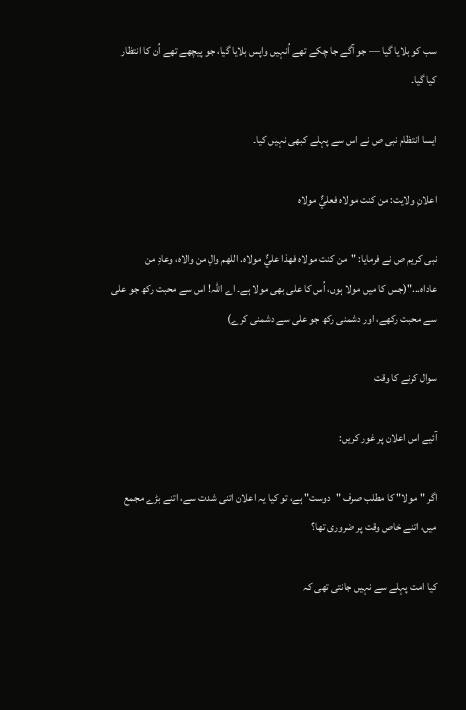سب کو بلایا گیا — جو آگے جا چکے تھے اُنہیں واپس بلایا گیا، جو پیچھے تھے اُن کا انتظار کیا گیا۔

ایسا انتظام نبی ص نے اس سے پہلے کبھی نہیں کیا۔

اعلانِ ولایت: من کنت مولاه فعليٌّ مولاه

نبی کریم ص نے فرمایا: "من كنت مولاه فهذا عليٌّ مولاه. اللهم والِ من والاه، وعادِ من عاداه..."(جس کا میں مولا ہوں، اُس کا علی بھی مولا ہے۔ اے اللہ! اس سے محبت رکھ جو علی سے محبت رکھے، اور دشمنی رکھ جو علی سے دشمنی کرے)

سوال کرنے کا وقت

آئیے اس اعلان پر غور کریں:

اگر "مولا" کا مطلب صرف "دوست" ہے، تو کیا یہ اعلان اتنی شدت سے، اتنے بڑے مجمع میں، اتنے خاص وقت پر ضروری تھا؟

کیا امت پہلے سے نہیں جانتی تھی کہ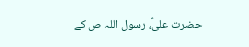حضرت علیؑ، رسول اللہ ص کے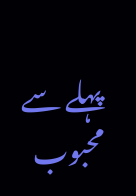پہلے سے محبوب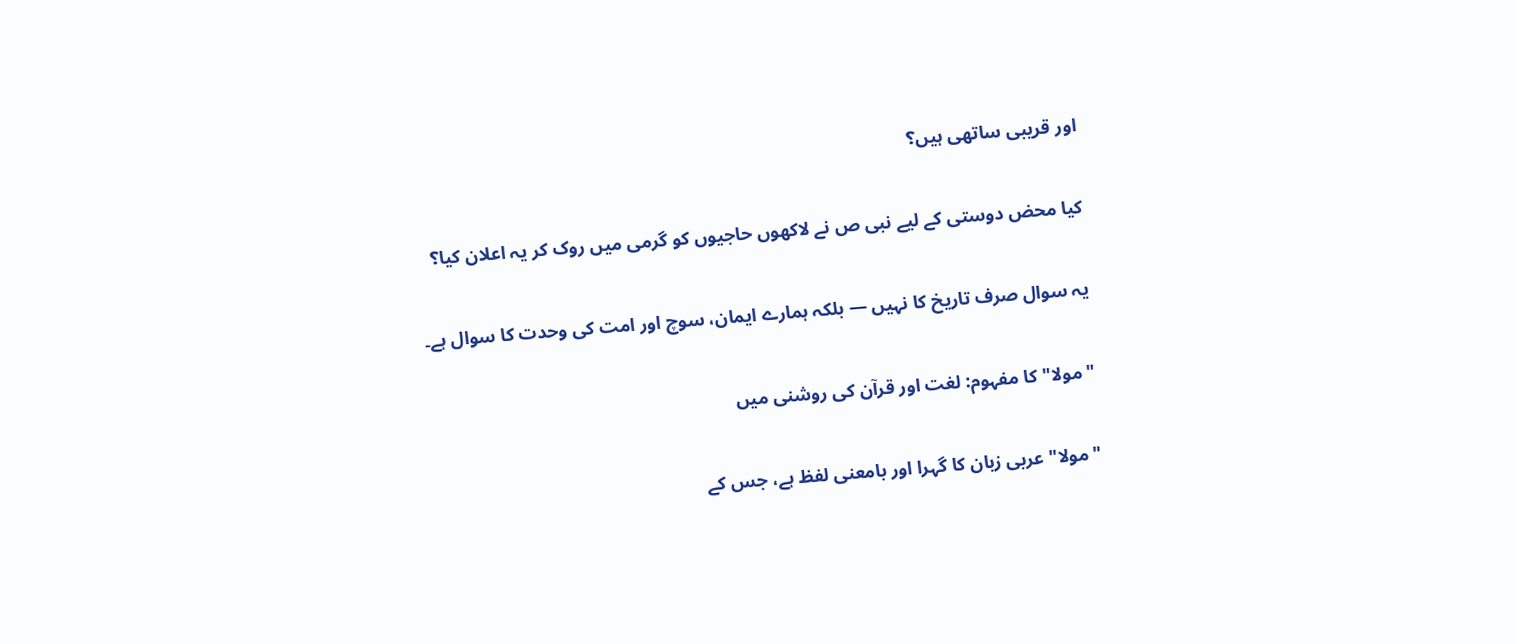اور قریبی ساتھی ہیں؟

کیا محض دوستی کے لیے نبی ص نے لاکھوں حاجیوں کو گرمی میں روک کر یہ اعلان کیا؟

یہ سوال صرف تاریخ کا نہیں — بلکہ ہمارے ایمان، سوچ اور امت کی وحدت کا سوال ہے۔

"مولا" کا مفہوم: لغت اور قرآن کی روشنی میں

"مولا" عربی زبان کا گہرا اور بامعنی لفظ ہے، جس کے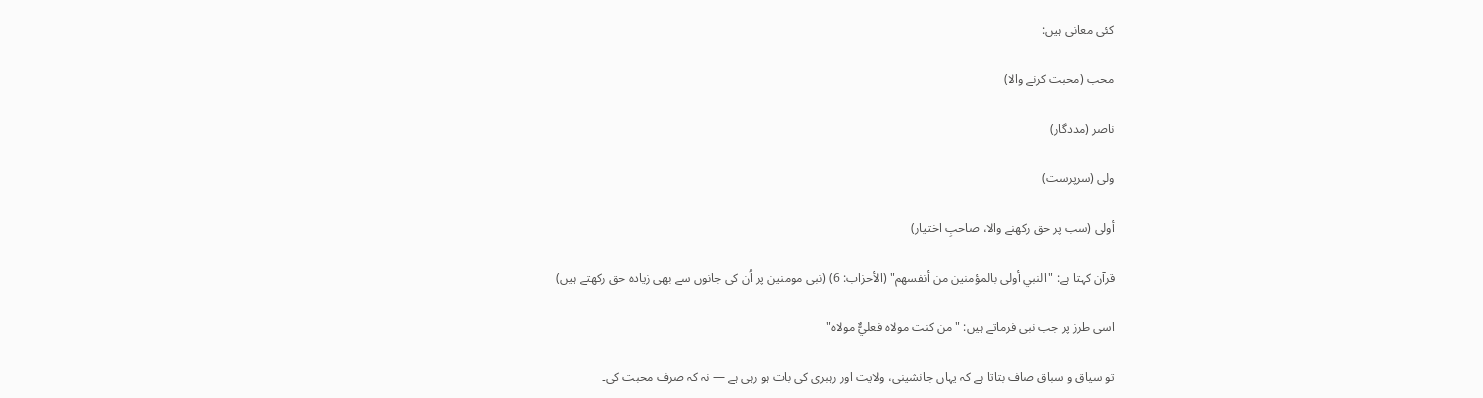کئی معانی ہیں:

محب (محبت کرنے والا)

ناصر (مددگار)

ولی (سرپرست)

أولى (سب پر حق رکھنے والا، صاحبِ اختیار)

قرآن کہتا ہے: "النبي أولى بالمؤمنين من أنفسهم" (الأحزاب: 6) (نبی مومنین پر اُن کی جانوں سے بھی زیادہ حق رکھتے ہیں)

اسی طرز پر جب نبی فرماتے ہیں: "من کنت مولاه فعليٌّ مولاه"

تو سیاق و سباق صاف بتاتا ہے کہ یہاں جانشینی، ولایت اور رہبری کی بات ہو رہی ہے — نہ کہ صرف محبت کی۔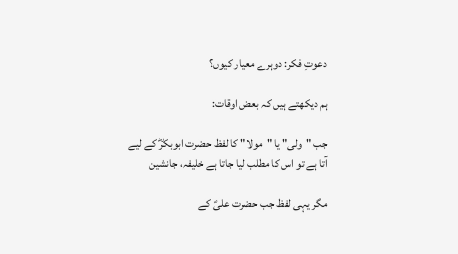دعوتِ فکر: دوہرے معیار کیوں؟

ہم دیکھتے ہیں کہ بعض اوقات:

جب "ولی" یا "مولا" کا لفظ حضرت ابوبکرؓ کے لیے آتا ہے تو اس کا مطلب لیا جاتا ہے خلیفہ، جانشین

مگر یہی لفظ جب حضرت علیؑ کے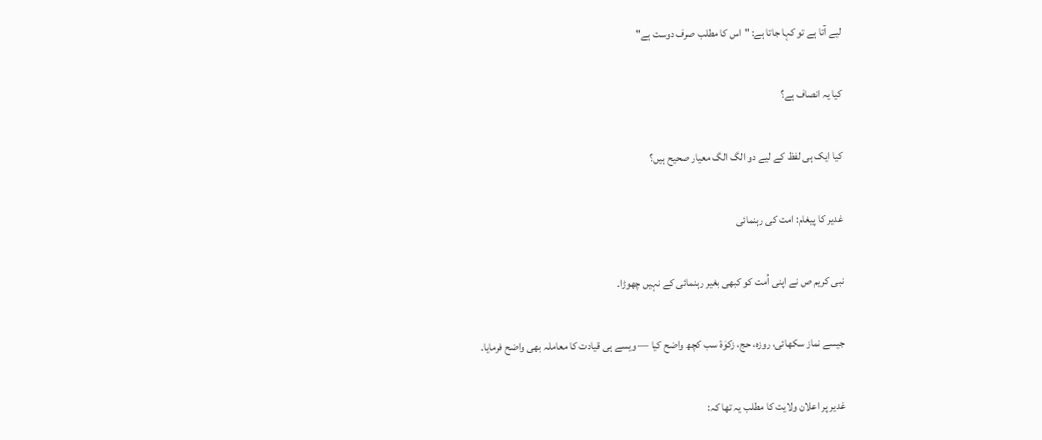لیے آتا ہے تو کہا جاتا ہے: "اس کا مطلب صرف دوست ہے"

کیا یہ انصاف ہے؟

کیا ایک ہی لفظ کے لیے دو الگ الگ معیار صحیح ہیں؟

غدیر کا پیغام: امت کی رہنمائی

نبی کریم ص نے اپنی اُمت کو کبھی بغیر رہنمائی کے نہیں چھوڑا۔

جیسے نماز سکھائی، روزہ، حج، زکوٰۃ سب کچھ واضح کیا — ویسے ہی قیادت کا معاملہ بھی واضح فرمایا۔

غدیر پر اعلان ولایت کا مطلب یہ تھا کہ: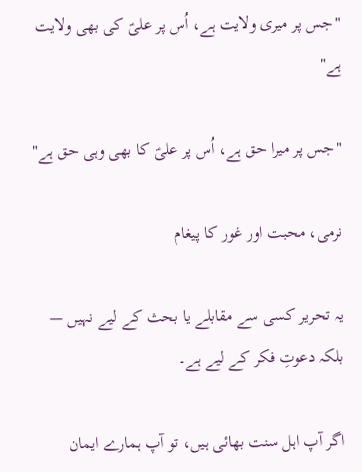"جس پر میری ولایت ہے، اُس پر علیؑ کی بھی ولایت ہے"

"جس پر میرا حق ہے، اُس پر علیؑ کا بھی وہی حق ہے"

نرمی، محبت اور غور کا پیغام

یہ تحریر کسی سے مقابلے یا بحث کے لیے نہیں — بلکہ دعوتِ فکر کے لیے ہے۔

اگر آپ اہل سنت بھائی ہیں، تو آپ ہمارے ایمان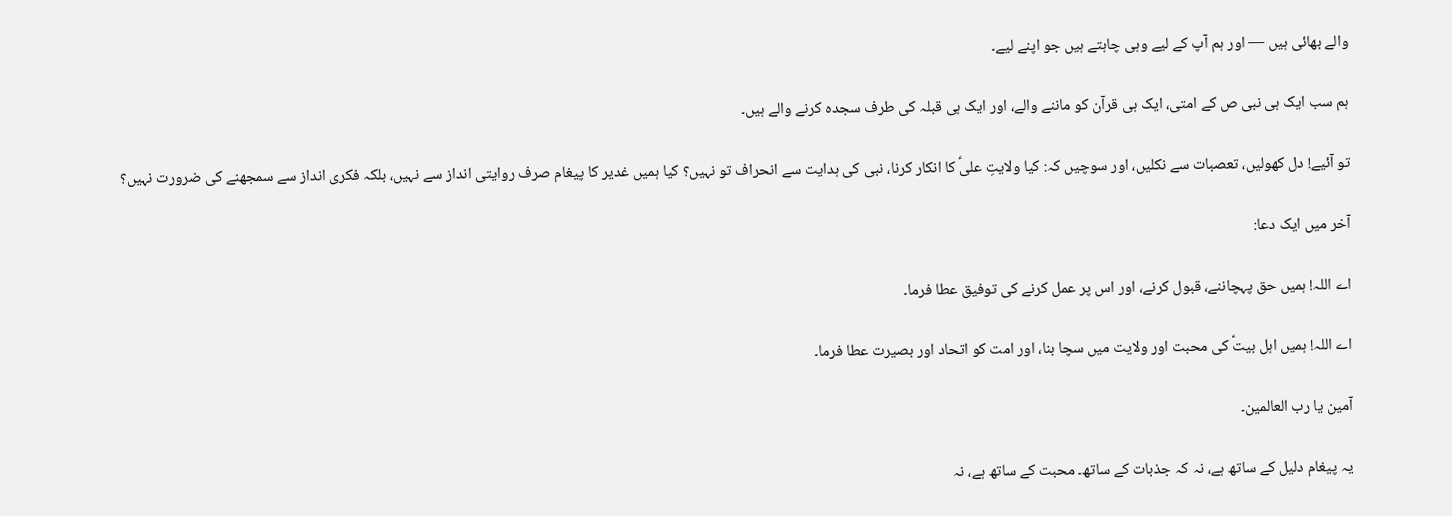والے بھائی ہیں — اور ہم آپ کے لیے وہی چاہتے ہیں جو اپنے لیے۔

ہم سب ایک ہی نبی ص کے امتی، ایک ہی قرآن کو ماننے والے، اور ایک ہی قبلہ کی طرف سجدہ کرنے والے ہیں۔

تو آئیے! دل کھولیں، تعصبات سے نکلیں، اور سوچیں کہ: کیا ولایتِ علیؑ کا انکار کرنا، نبی کی ہدایت سے انحراف تو نہیں؟ کیا ہمیں غدیر کا پیغام صرف روایتی انداز سے نہیں، بلکہ فکری انداز سے سمجھنے کی ضرورت نہیں؟

آخر میں ایک دعا:

اے اللہ! ہمیں حق پہچاننے، قبول کرنے، اور اس پر عمل کرنے کی توفیق عطا فرما۔

اے اللہ! ہمیں اہل بیتؑ کی محبت اور ولایت میں سچا بنا، اور امت کو اتحاد اور بصیرت عطا فرما۔

آمین یا رب العالمین۔

یہ پیغام دلیل کے ساتھ ہے، نہ کہ جذبات کے ساتھ۔ محبت کے ساتھ ہے، نہ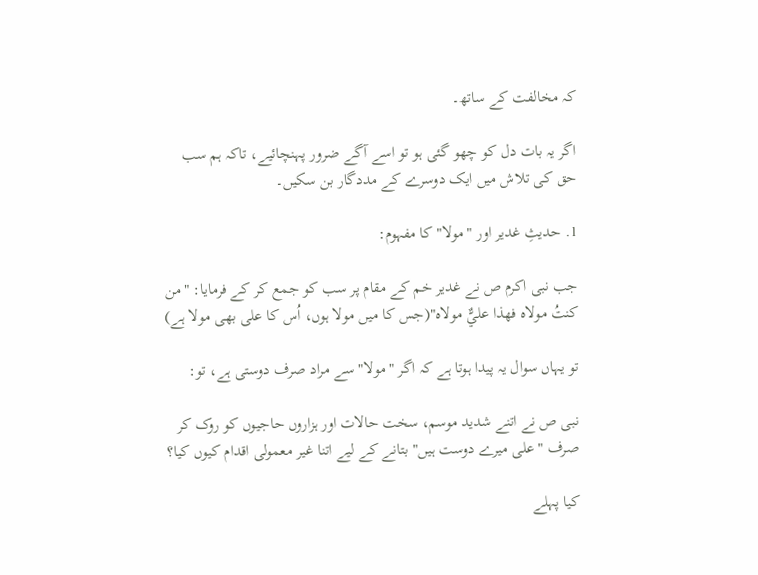کہ مخالفت کے ساتھ۔

اگر یہ بات دل کو چھو گئی ہو تو اسے آگے ضرور پہنچائیے، تاکہ ہم سب حق کی تلاش میں ایک دوسرے کے مددگار بن سکیں۔

1. حدیثِ غدیر اور "مولا" کا مفہوم:

جب نبی اکرم ص نے غدیر خم کے مقام پر سب کو جمع کر کے فرمایا: "من کنتُ مولاه فهذا عليٌّ مولاه"(جس کا میں مولا ہوں، اُس کا علی بھی مولا ہے)

تو یہاں سوال یہ پیدا ہوتا ہے کہ اگر "مولا" سے مراد صرف دوستی ہے، تو:

نبی ص نے اتنے شدید موسم، سخت حالات اور ہزاروں حاجیوں کو روک کر صرف "علی میرے دوست ہیں" بتانے کے لیے اتنا غیر معمولی اقدام کیوں کیا؟

کیا پہلے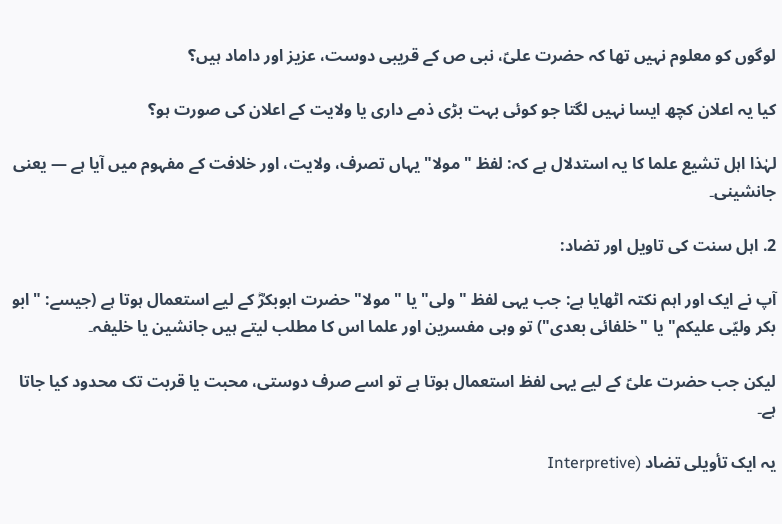لوگوں کو معلوم نہیں تھا کہ حضرت علیؑ، نبی ص کے قریبی دوست، عزیز اور داماد ہیں؟

کیا یہ اعلان کچھ ایسا نہیں لگتا جو کوئی بہت بڑی ذمے داری یا ولایت کے اعلان کی صورت ہو؟

لہٰذا اہل تشیع علما کا یہ استدلال ہے کہ: لفظ "مولا" یہاں تصرف، ولایت، اور خلافت کے مفہوم میں آیا ہے — یعنی جانشینی۔

2. اہل سنت کی تاویل اور تضاد:

آپ نے ایک اور اہم نکتہ اٹھایا ہے: جب یہی لفظ "ولی" یا "مولا" حضرت ابوبکرؓ کے لیے استعمال ہوتا ہے (جیسے: "ابو بکر ولیّی علیکم" یا "خلفائی بعدی") تو وہی مفسرین اور علما اس کا مطلب لیتے ہیں جانشین یا خلیفہ۔

لیکن جب حضرت علیؑ کے لیے یہی لفظ استعمال ہوتا ہے تو اسے صرف دوستی، محبت یا قربت تک محدود کیا جاتا ہے۔

یہ ایک تأویلی تضاد (Interpretive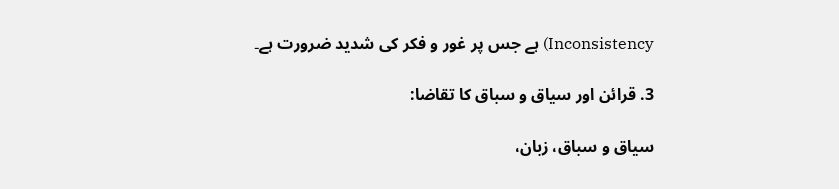Inconsistency) ہے جس پر غور و فکر کی شدید ضرورت ہے۔

3. قرائن اور سیاق و سباق کا تقاضا:

سیاق و سباق، زبان،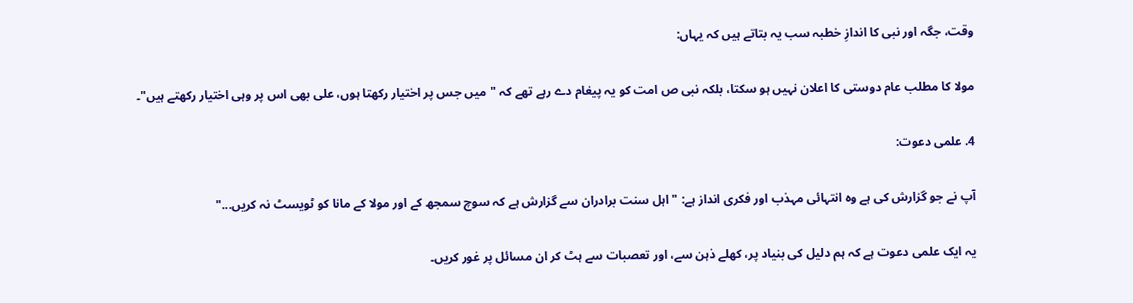وقت، جگہ اور نبی کا اندازِ خطبہ سب یہ بتاتے ہیں کہ یہاں:

مولا کا مطلب عام دوستی کا اعلان نہیں ہو سکتا، بلکہ نبی ص امت کو یہ پیغام دے رہے تھے کہ "میں جس پر اختیار رکھتا ہوں، علی بھی اس پر وہی اختیار رکھتے ہیں"۔

4. علمی دعوت:

آپ نے جو گزارش کی ہے وہ انتہائی مہذب اور فکری انداز ہے: "اہل سنت برادران سے گزارش ہے کہ سوچ سمجھ کے اور مولا کے مانا کو ٹویسٹ نہ کریں..."

یہ ایک علمی دعوت ہے کہ ہم دلیل کی بنیاد پر، کھلے ذہن سے، اور تعصبات سے ہٹ کر ان مسائل پر غور کریں۔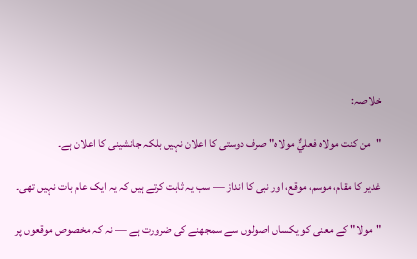خلاصہ:

"من کنت مولاه فعليٌّ مولاه" صرف دوستی کا اعلان نہیں بلکہ جانشینی کا اعلان ہے۔

غدیر کا مقام، موسم، موقع، اور نبی کا انداز — سب یہ ثابت کرتے ہیں کہ یہ ایک عام بات نہیں تھی۔

"مولا" کے معنی کو یکساں اصولوں سے سمجھنے کی ضرورت ہے — نہ کہ مخصوص موقعوں پر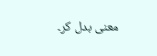معنی بدل کر۔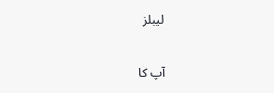لیبلز

آپ کا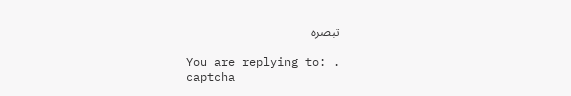تبصرہ

You are replying to: .
captcha